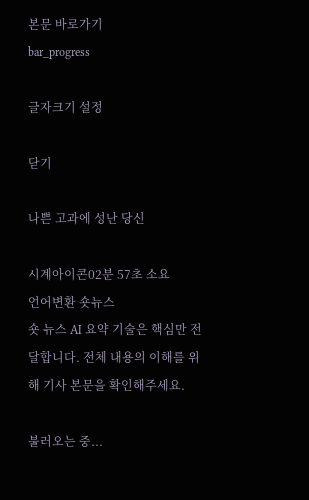본문 바로가기
bar_progress

글자크기 설정

닫기

나쁜 고과에 성난 당신

시계아이콘02분 57초 소요
언어변환 숏뉴스
숏 뉴스 AI 요약 기술은 핵심만 전달합니다. 전체 내용의 이해를 위해 기사 본문을 확인해주세요.

불러오는 중...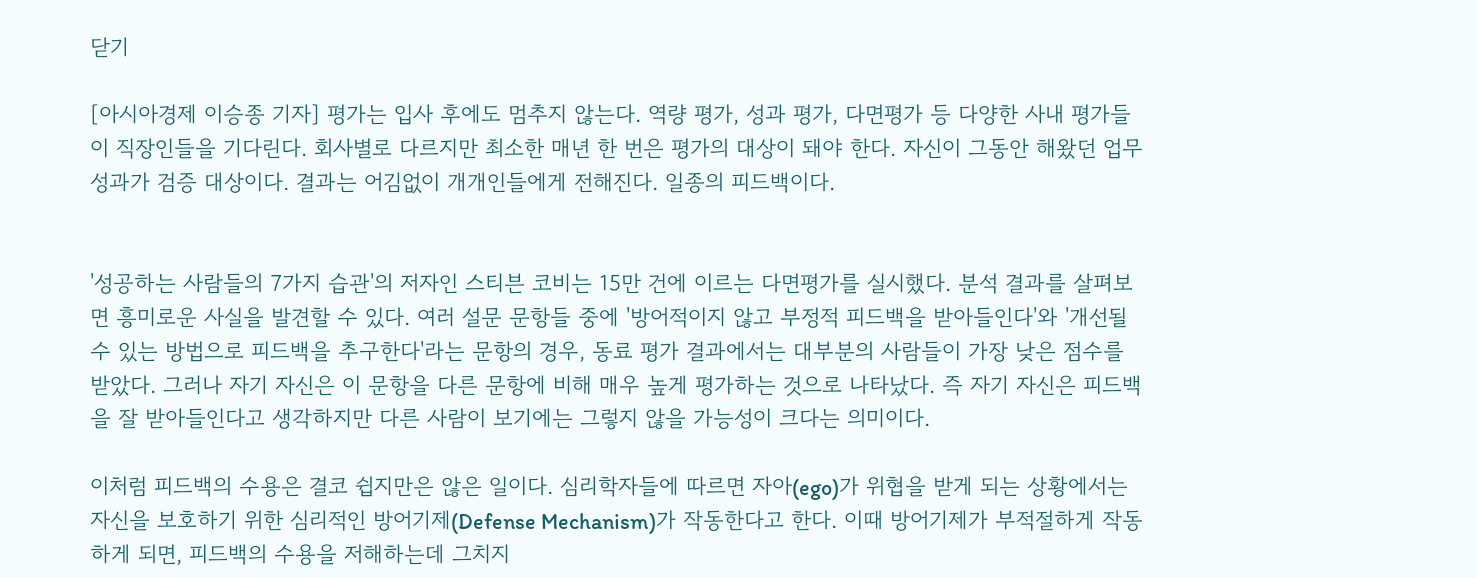닫기

[아시아경제 이승종 기자] 평가는 입사 후에도 멈추지 않는다. 역량 평가, 성과 평가, 다면평가 등 다양한 사내 평가들이 직장인들을 기다린다. 회사별로 다르지만 최소한 매년 한 번은 평가의 대상이 돼야 한다. 자신이 그동안 해왔던 업무 성과가 검증 대상이다. 결과는 어김없이 개개인들에게 전해진다. 일종의 피드백이다.


'성공하는 사람들의 7가지 습관'의 저자인 스티븐 코비는 15만 건에 이르는 다면평가를 실시했다. 분석 결과를 살펴보면 흥미로운 사실을 발견할 수 있다. 여러 설문 문항들 중에 '방어적이지 않고 부정적 피드백을 받아들인다'와 '개선될 수 있는 방법으로 피드백을 추구한다'라는 문항의 경우, 동료 평가 결과에서는 대부분의 사람들이 가장 낮은 점수를 받았다. 그러나 자기 자신은 이 문항을 다른 문항에 비해 매우 높게 평가하는 것으로 나타났다. 즉 자기 자신은 피드백을 잘 받아들인다고 생각하지만 다른 사람이 보기에는 그렇지 않을 가능성이 크다는 의미이다.

이처럼 피드백의 수용은 결코 쉽지만은 않은 일이다. 심리학자들에 따르면 자아(ego)가 위협을 받게 되는 상황에서는 자신을 보호하기 위한 심리적인 방어기제(Defense Mechanism)가 작동한다고 한다. 이때 방어기제가 부적절하게 작동하게 되면, 피드백의 수용을 저해하는데 그치지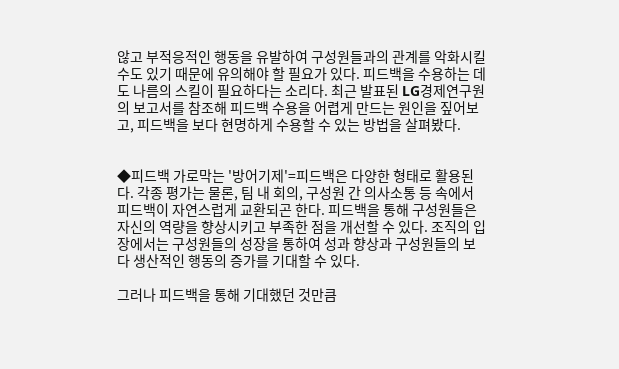않고 부적응적인 행동을 유발하여 구성원들과의 관계를 악화시킬 수도 있기 때문에 유의해야 할 필요가 있다. 피드백을 수용하는 데도 나름의 스킬이 필요하다는 소리다. 최근 발표된 LG경제연구원의 보고서를 참조해 피드백 수용을 어렵게 만드는 원인을 짚어보고, 피드백을 보다 현명하게 수용할 수 있는 방법을 살펴봤다.


◆피드백 가로막는 '방어기제'=피드백은 다양한 형태로 활용된다. 각종 평가는 물론, 팀 내 회의, 구성원 간 의사소통 등 속에서 피드백이 자연스럽게 교환되곤 한다. 피드백을 통해 구성원들은 자신의 역량을 향상시키고 부족한 점을 개선할 수 있다. 조직의 입장에서는 구성원들의 성장을 통하여 성과 향상과 구성원들의 보다 생산적인 행동의 증가를 기대할 수 있다.

그러나 피드백을 통해 기대했던 것만큼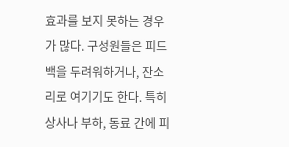효과를 보지 못하는 경우가 많다. 구성원들은 피드백을 두려워하거나, 잔소리로 여기기도 한다. 특히 상사나 부하, 동료 간에 피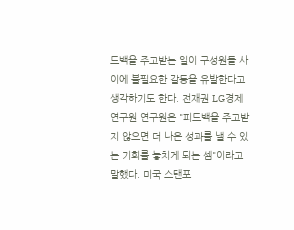드백을 주고받는 일이 구성원들 사이에 불필요한 갈등을 유발한다고 생각하기도 한다. 전재권 LG경제연구원 연구원은 "피드백을 주고받지 않으면 더 나은 성과를 낼 수 있는 기회를 놓치게 되는 셈"이라고 말했다. 미국 스탠포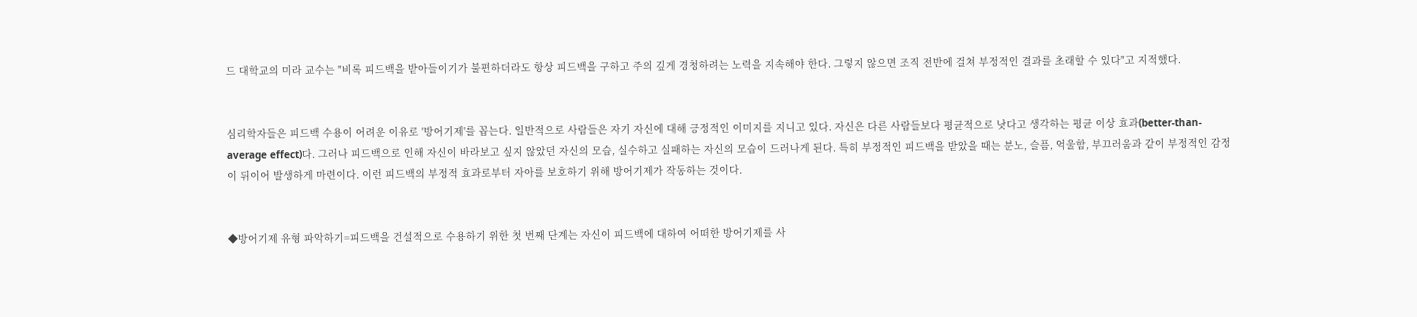드 대학교의 미라 교수는 "비록 피드백을 받아들이기가 불편하더라도 항상 피드백을 구하고 주의 깊게 경청하려는 노력을 지속해야 한다. 그렇지 않으면 조직 전반에 걸쳐 부정적인 결과를 초래할 수 있다"고 지적했다.


심리학자들은 피드백 수용이 어려운 이유로 '방어기제'를 꼽는다. 일반적으로 사람들은 자기 자신에 대해 긍정적인 이미지를 지니고 있다. 자신은 다른 사람들보다 평균적으로 낫다고 생각하는 평균 이상 효과(better-than-average effect)다. 그러나 피드백으로 인해 자신이 바라보고 싶지 않았던 자신의 모습, 실수하고 실패하는 자신의 모습이 드러나게 된다. 특히 부정적인 피드백을 받았을 때는 분노, 슬픔, 억울함, 부끄러움과 같이 부정적인 감정이 뒤이어 발생하게 마련이다. 이런 피드백의 부정적 효과로부터 자아를 보호하기 위해 방어기제가 작동하는 것이다.


◆방어기제 유형 파악하기=피드백을 건설적으로 수용하기 위한 첫 번째 단계는 자신이 피드백에 대하여 어떠한 방어기제를 사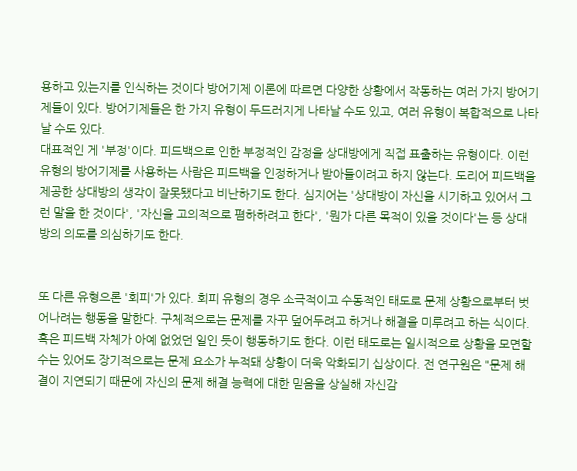용하고 있는지를 인식하는 것이다 방어기제 이론에 따르면 다양한 상황에서 작동하는 여러 가지 방어기제들이 있다. 방어기제들은 한 가지 유형이 두드러지게 나타날 수도 있고, 여러 유형이 복합적으로 나타날 수도 있다.
대표적인 게 '부정'이다. 피드백으로 인한 부정적인 감정을 상대방에게 직접 표출하는 유형이다. 이런 유형의 방어기제를 사용하는 사람은 피드백을 인정하거나 받아들이려고 하지 않는다. 도리어 피드백을 제공한 상대방의 생각이 잘못됐다고 비난하기도 한다. 심지어는 '상대방이 자신을 시기하고 있어서 그런 말을 한 것이다', '자신을 고의적으로 폄하하려고 한다', '뭔가 다른 목적이 있을 것이다'는 등 상대방의 의도를 의심하기도 한다.


또 다른 유형으론 '회피'가 있다. 회피 유형의 경우 소극적이고 수동적인 태도로 문제 상황으로부터 벗어나려는 행동을 말한다. 구체적으로는 문제를 자꾸 덮어두려고 하거나 해결을 미루려고 하는 식이다. 혹은 피드백 자체가 아예 없었던 일인 듯이 행동하기도 한다. 이런 태도로는 일시적으로 상황을 모면할 수는 있어도 장기적으로는 문제 요소가 누적돼 상황이 더욱 악화되기 십상이다. 전 연구원은 "문제 해결이 지연되기 때문에 자신의 문제 해결 능력에 대한 믿음을 상실해 자신감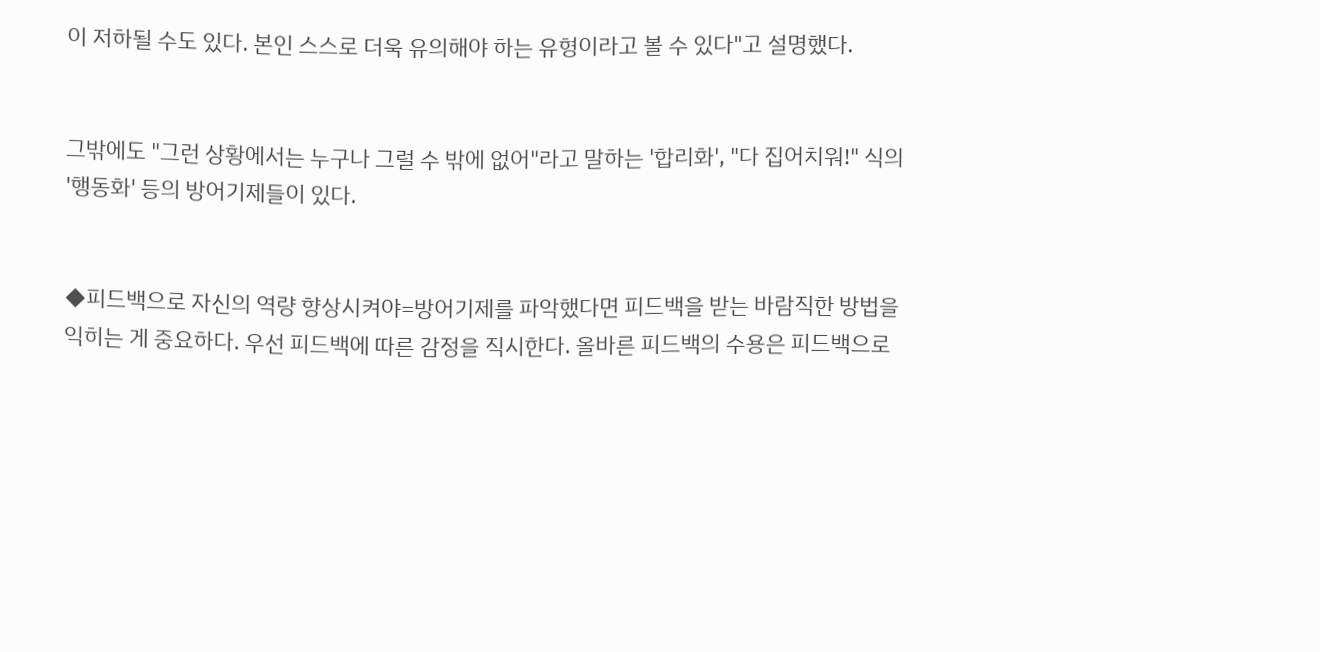이 저하될 수도 있다. 본인 스스로 더욱 유의해야 하는 유형이라고 볼 수 있다"고 설명했다.


그밖에도 "그런 상황에서는 누구나 그럴 수 밖에 없어"라고 말하는 '합리화', "다 집어치워!" 식의 '행동화' 등의 방어기제들이 있다.


◆피드백으로 자신의 역량 향상시켜야=방어기제를 파악했다면 피드백을 받는 바람직한 방법을 익히는 게 중요하다. 우선 피드백에 따른 감정을 직시한다. 올바른 피드백의 수용은 피드백으로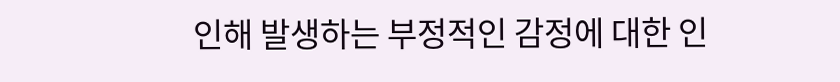인해 발생하는 부정적인 감정에 대한 인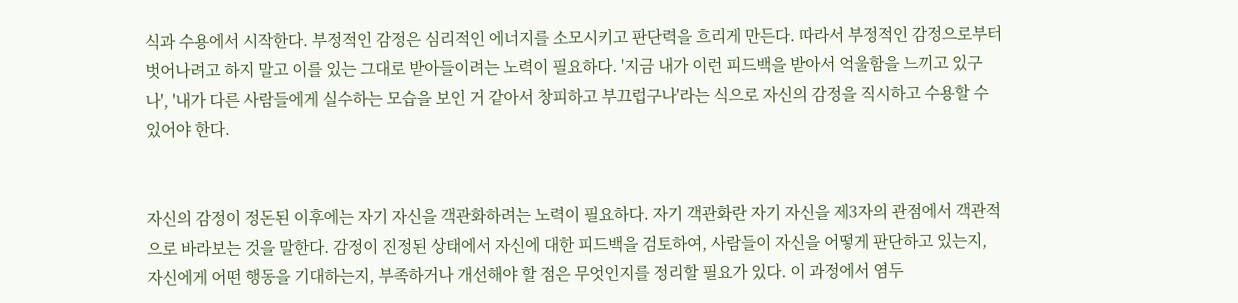식과 수용에서 시작한다. 부정적인 감정은 심리적인 에너지를 소모시키고 판단력을 흐리게 만든다. 따라서 부정적인 감정으로부터 벗어나려고 하지 말고 이를 있는 그대로 받아들이려는 노력이 필요하다. '지금 내가 이런 피드백을 받아서 억울함을 느끼고 있구나', '내가 다른 사람들에게 실수하는 모습을 보인 거 같아서 창피하고 부끄럽구나'라는 식으로 자신의 감정을 직시하고 수용할 수 있어야 한다.


자신의 감정이 정돈된 이후에는 자기 자신을 객관화하려는 노력이 필요하다. 자기 객관화란 자기 자신을 제3자의 관점에서 객관적으로 바라보는 것을 말한다. 감정이 진정된 상태에서 자신에 대한 피드백을 검토하여, 사람들이 자신을 어떻게 판단하고 있는지, 자신에게 어떤 행동을 기대하는지, 부족하거나 개선해야 할 점은 무엇인지를 정리할 필요가 있다. 이 과정에서 염두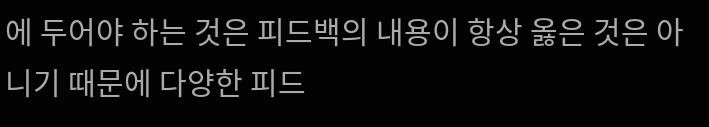에 두어야 하는 것은 피드백의 내용이 항상 옳은 것은 아니기 때문에 다양한 피드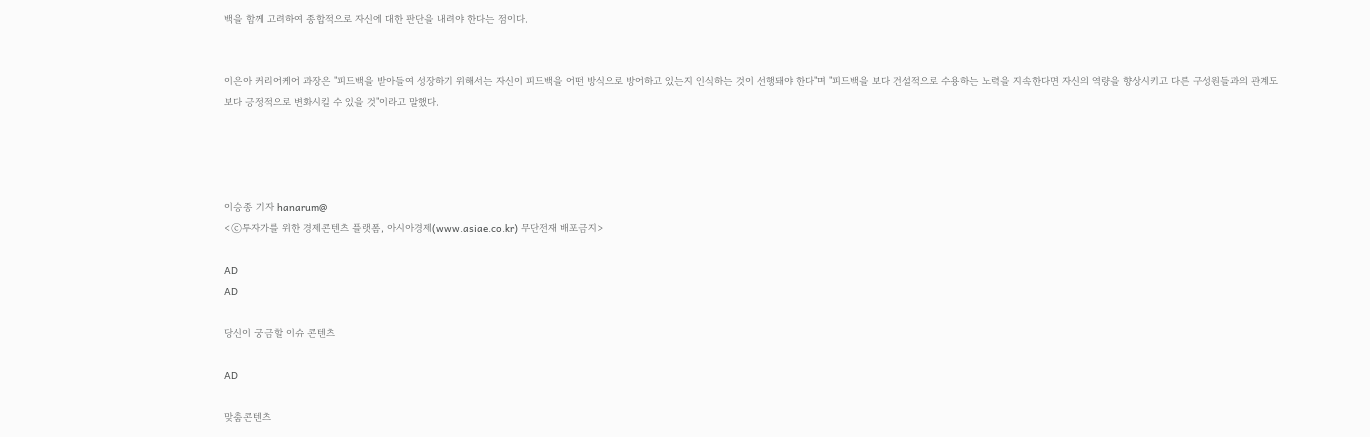백을 함께 고려하여 종합적으로 자신에 대한 판단을 내려야 한다는 점이다.


이은아 커리어케어 과장은 "피드백을 받아들여 성장하기 위해서는 자신이 피드백을 어떤 방식으로 방어하고 있는지 인식하는 것이 선행돼야 한다"며 "피드백을 보다 건설적으로 수용하는 노력을 지속한다면 자신의 역량을 향상시키고 다른 구성원들과의 관계도 보다 긍정적으로 변화시킬 수 있을 것"이라고 말했다.




이승종 기자 hanarum@
<ⓒ투자가를 위한 경제콘텐츠 플랫폼, 아시아경제(www.asiae.co.kr) 무단전재 배포금지>

AD
AD

당신이 궁금할 이슈 콘텐츠

AD

맞춤콘텐츠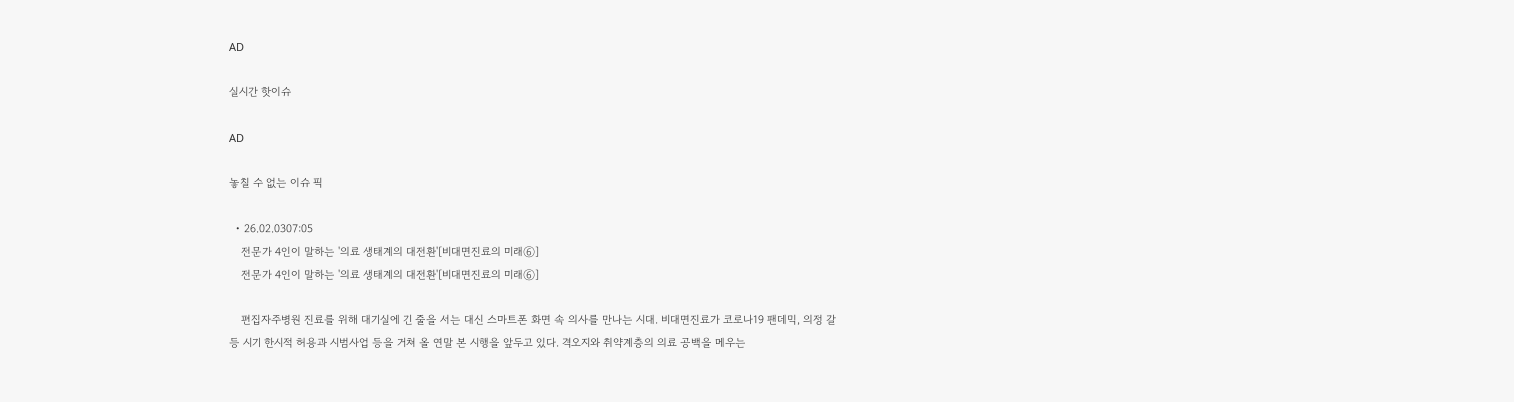AD

실시간 핫이슈

AD

놓칠 수 없는 이슈 픽

  • 26.02.0307:05
    전문가 4인이 말하는 '의료 생태계의 대전환'[비대면진료의 미래⑥]
    전문가 4인이 말하는 '의료 생태계의 대전환'[비대면진료의 미래⑥]

    편집자주병원 진료를 위해 대기실에 긴 줄을 서는 대신 스마트폰 화면 속 의사를 만나는 시대. 비대면진료가 코로나19 팬데믹, 의정 갈등 시기 한시적 허용과 시범사업 등을 거쳐 올 연말 본 시행을 앞두고 있다. 격오지와 취약계층의 의료 공백을 메우는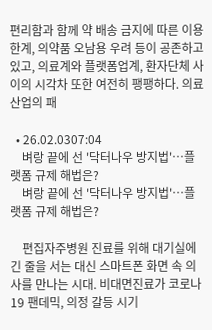편리함과 함께 약 배송 금지에 따른 이용 한계, 의약품 오남용 우려 등이 공존하고 있고, 의료계와 플랫폼업계, 환자단체 사이의 시각차 또한 여전히 팽팽하다. 의료산업의 패

  • 26.02.0307:04
    벼랑 끝에 선 '닥터나우 방지법'…플랫폼 규제 해법은?
    벼랑 끝에 선 '닥터나우 방지법'…플랫폼 규제 해법은?

    편집자주병원 진료를 위해 대기실에 긴 줄을 서는 대신 스마트폰 화면 속 의사를 만나는 시대. 비대면진료가 코로나19 팬데믹, 의정 갈등 시기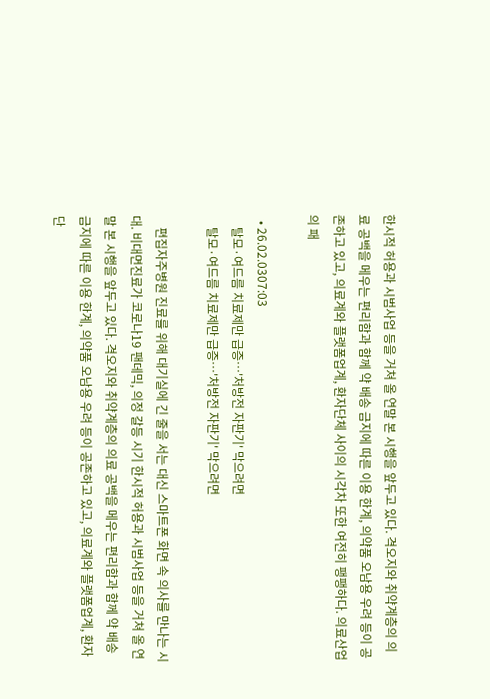한시적 허용과 시범사업 등을 거쳐 올 연말 본 시행을 앞두고 있다. 격오지와 취약계층의 의료 공백을 메우는 편리함과 함께 약 배송 금지에 따른 이용 한계, 의약품 오남용 우려 등이 공존하고 있고, 의료계와 플랫폼업계, 환자단체 사이의 시각차 또한 여전히 팽팽하다. 의료산업의 패

  • 26.02.0307:03
    탈모·여드름 치료제만 급증…'처방전 자판기' 막으려면
    탈모·여드름 치료제만 급증…'처방전 자판기' 막으려면

    편집자주병원 진료를 위해 대기실에 긴 줄을 서는 대신 스마트폰 화면 속 의사를 만나는 시대. 비대면진료가 코로나19 팬데믹, 의정 갈등 시기 한시적 허용과 시범사업 등을 거쳐 올 연말 본 시행을 앞두고 있다. 격오지와 취약계층의 의료 공백을 메우는 편리함과 함께 약 배송 금지에 따른 이용 한계, 의약품 오남용 우려 등이 공존하고 있고, 의료계와 플랫폼업계, 환자단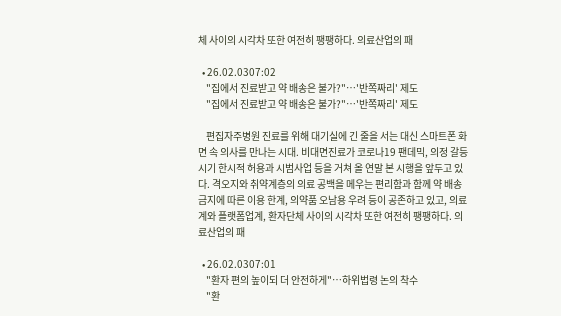체 사이의 시각차 또한 여전히 팽팽하다. 의료산업의 패

  • 26.02.0307:02
    "집에서 진료받고 약 배송은 불가?"…'반쪽짜리' 제도
    "집에서 진료받고 약 배송은 불가?"…'반쪽짜리' 제도

    편집자주병원 진료를 위해 대기실에 긴 줄을 서는 대신 스마트폰 화면 속 의사를 만나는 시대. 비대면진료가 코로나19 팬데믹, 의정 갈등 시기 한시적 허용과 시범사업 등을 거쳐 올 연말 본 시행을 앞두고 있다. 격오지와 취약계층의 의료 공백을 메우는 편리함과 함께 약 배송 금지에 따른 이용 한계, 의약품 오남용 우려 등이 공존하고 있고, 의료계와 플랫폼업계, 환자단체 사이의 시각차 또한 여전히 팽팽하다. 의료산업의 패

  • 26.02.0307:01
    "환자 편의 높이되 더 안전하게"…하위법령 논의 착수
    "환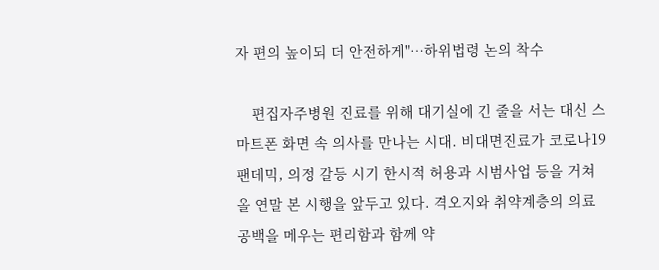자 편의 높이되 더 안전하게"…하위법령 논의 착수

    편집자주병원 진료를 위해 대기실에 긴 줄을 서는 대신 스마트폰 화면 속 의사를 만나는 시대. 비대면진료가 코로나19 팬데믹, 의정 갈등 시기 한시적 허용과 시범사업 등을 거쳐 올 연말 본 시행을 앞두고 있다. 격오지와 취약계층의 의료 공백을 메우는 편리함과 함께 약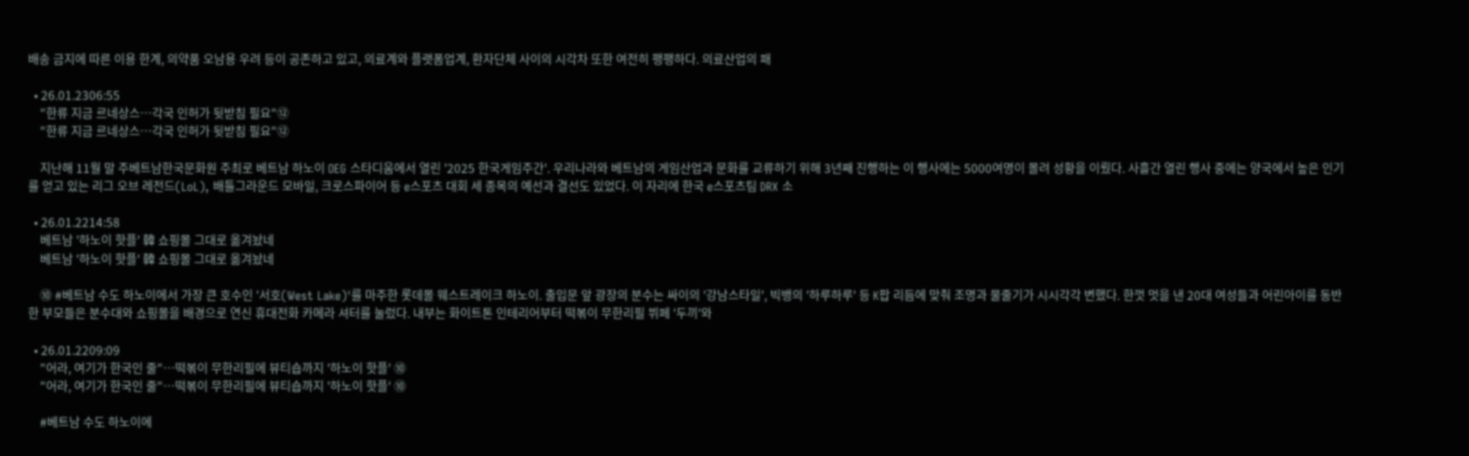배송 금지에 따른 이용 한계, 의약품 오남용 우려 등이 공존하고 있고, 의료계와 플랫폼업계, 환자단체 사이의 시각차 또한 여전히 팽팽하다. 의료산업의 패

  • 26.01.2306:55
    "한류 지금 르네상스…각국 인허가 뒷받침 필요"⑫
    "한류 지금 르네상스…각국 인허가 뒷받침 필요"⑫

    지난해 11월 말 주베트남한국문화원 주최로 베트남 하노이 OEG 스타디움에서 열린 '2025 한국게임주간'. 우리나라와 베트남의 게임산업과 문화를 교류하기 위해 3년째 진행하는 이 행사에는 5000여명이 몰려 성황을 이뤘다. 사흘간 열린 행사 중에는 양국에서 높은 인기를 얻고 있는 리그 오브 레전드(LoL), 배틀그라운드 모바일, 크로스파이어 등 e스포츠 대회 세 종목의 예선과 결선도 있었다. 이 자리에 한국 e스포츠팀 DRX 소

  • 26.01.2214:58
    베트남 '하노이 핫플' 韓 쇼핑몰 그대로 옮겨놨네
    베트남 '하노이 핫플' 韓 쇼핑몰 그대로 옮겨놨네

    ⑩ #베트남 수도 하노이에서 가장 큰 호수인 '서호(West Lake)'를 마주한 롯데몰 웨스트레이크 하노이. 출입문 앞 광장의 분수는 싸이의 '강남스타일', 빅뱅의 '하루하루' 등 K팝 리듬에 맞춰 조명과 물줄기가 시시각각 변했다. 한껏 멋을 낸 20대 여성들과 어린아이를 동반한 부모들은 분수대와 쇼핑몰을 배경으로 연신 휴대전화 카메라 셔터를 눌렀다. 내부는 화이트톤 인테리어부터 떡볶이 무한리필 뷔페 '두끼'와

  • 26.01.2209:09
    "어라, 여기가 한국인 줄"…떡볶이 무한리필에 뷰티숍까지 '하노이 핫플' ⑩
    "어라, 여기가 한국인 줄"…떡볶이 무한리필에 뷰티숍까지 '하노이 핫플' ⑩

    #베트남 수도 하노이에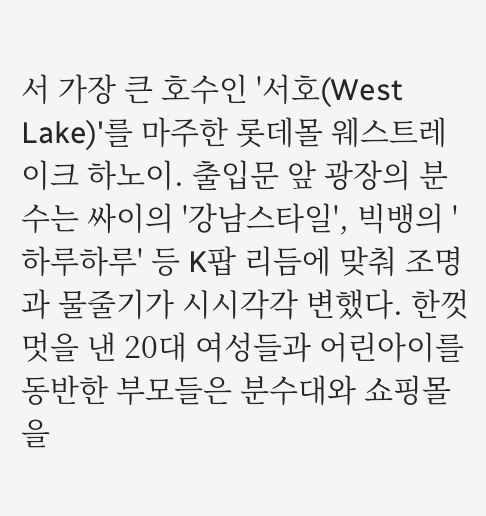서 가장 큰 호수인 '서호(West Lake)'를 마주한 롯데몰 웨스트레이크 하노이. 출입문 앞 광장의 분수는 싸이의 '강남스타일', 빅뱅의 '하루하루' 등 K팝 리듬에 맞춰 조명과 물줄기가 시시각각 변했다. 한껏 멋을 낸 20대 여성들과 어린아이를 동반한 부모들은 분수대와 쇼핑몰을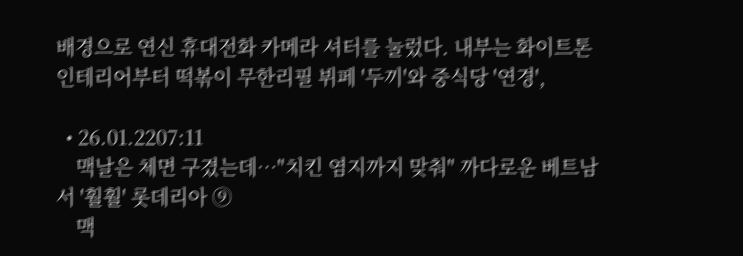배경으로 연신 휴대전화 카메라 셔터를 눌렀다. 내부는 화이트톤 인테리어부터 떡볶이 무한리필 뷔페 '두끼'와 중식당 '연경',

  • 26.01.2207:11
    맥날은 체면 구겼는데…"치킨 염지까지 맞춰" 까다로운 베트남서 '훨훨' 롯데리아 ⑨
    맥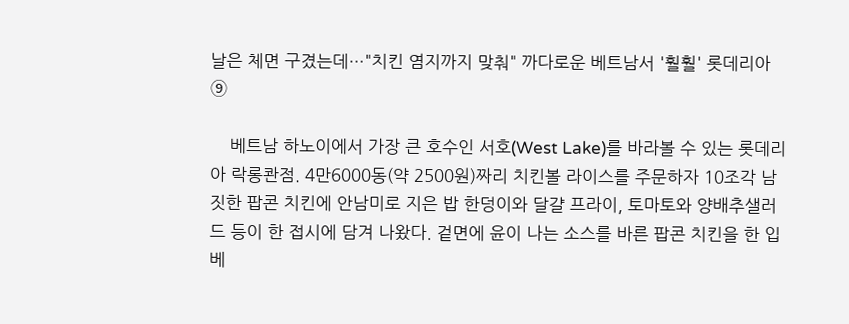날은 체면 구겼는데…"치킨 염지까지 맞춰" 까다로운 베트남서 '훨훨' 롯데리아 ⑨

    베트남 하노이에서 가장 큰 호수인 서호(West Lake)를 바라볼 수 있는 롯데리아 락롱콴점. 4만6000동(약 2500원)짜리 치킨볼 라이스를 주문하자 10조각 남짓한 팝콘 치킨에 안남미로 지은 밥 한덩이와 달걀 프라이, 토마토와 양배추샐러드 등이 한 접시에 담겨 나왔다. 겉면에 윤이 나는 소스를 바른 팝콘 치킨을 한 입 베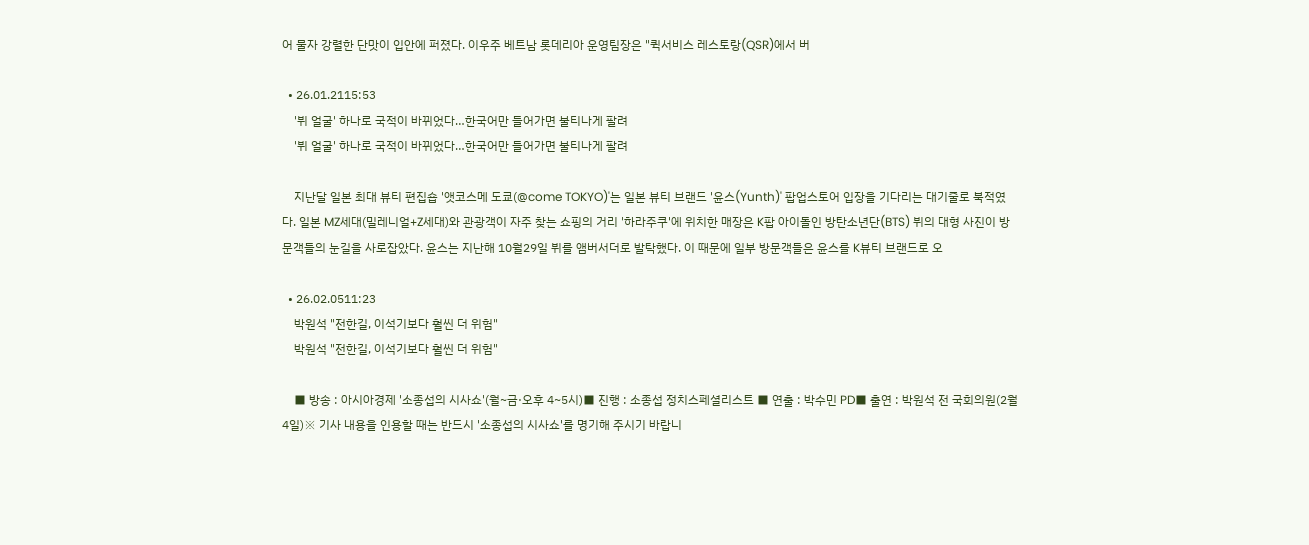어 물자 강렬한 단맛이 입안에 퍼졌다. 이우주 베트남 롯데리아 운영팀장은 "퀵서비스 레스토랑(QSR)에서 버

  • 26.01.2115:53
    '뷔 얼굴' 하나로 국적이 바뀌었다…한국어만 들어가면 불티나게 팔려
    '뷔 얼굴' 하나로 국적이 바뀌었다…한국어만 들어가면 불티나게 팔려

    지난달 일본 최대 뷰티 편집숍 '앳코스메 도쿄(@come TOKYO)'는 일본 뷰티 브랜드 '윤스(Yunth)' 팝업스토어 입장을 기다리는 대기줄로 북적였다. 일본 MZ세대(밀레니얼+Z세대)와 관광객이 자주 찾는 쇼핑의 거리 '하라주쿠'에 위치한 매장은 K팝 아이돌인 방탄소년단(BTS) 뷔의 대형 사진이 방문객들의 눈길을 사로잡았다. 윤스는 지난해 10월29일 뷔를 앰버서더로 발탁했다. 이 때문에 일부 방문객들은 윤스를 K뷰티 브랜드로 오

  • 26.02.0511:23
    박원석 "전한길, 이석기보다 훨씬 더 위험"
    박원석 "전한길, 이석기보다 훨씬 더 위험"

    ■ 방송 : 아시아경제 '소종섭의 시사쇼'(월~금·오후 4~5시)■ 진행 : 소종섭 정치스페셜리스트 ■ 연출 : 박수민 PD■ 출연 : 박원석 전 국회의원(2월4일)※ 기사 내용을 인용할 때는 반드시 '소종섭의 시사쇼'를 명기해 주시기 바랍니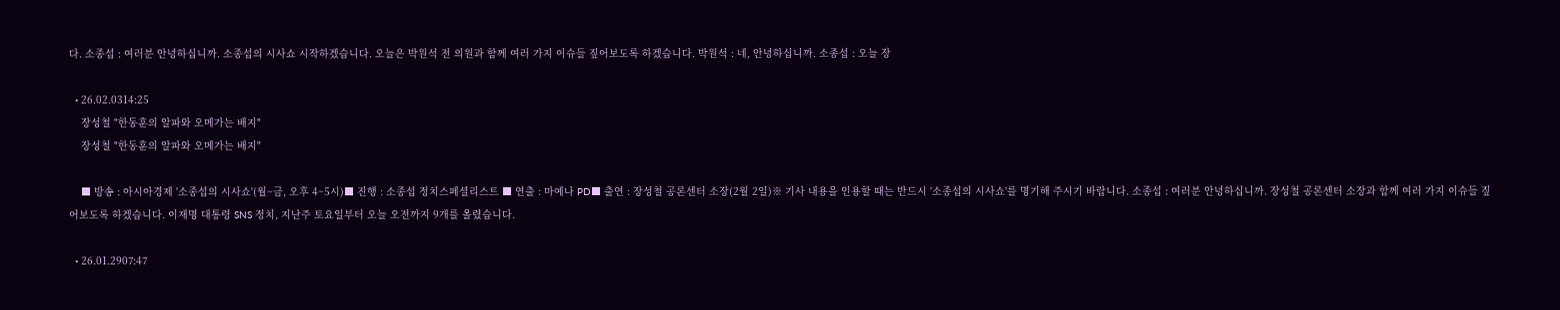다. 소종섭 : 여러분 안녕하십니까. 소종섭의 시사쇼 시작하겠습니다. 오늘은 박원석 전 의원과 함께 여러 가지 이슈들 짚어보도록 하겠습니다. 박원석 : 네, 안녕하십니까. 소종섭 : 오늘 장

  • 26.02.0314:25
    장성철 "한동훈의 알파와 오메가는 배지"
    장성철 "한동훈의 알파와 오메가는 배지"

    ■ 방송 : 아시아경제 '소종섭의 시사쇼'(월~금, 오후 4~5시)■ 진행 : 소종섭 정치스페셜리스트 ■ 연출 : 마예나 PD■ 출연 : 장성철 공론센터 소장(2월 2일)※ 기사 내용을 인용할 때는 반드시 '소종섭의 시사쇼'를 명기해 주시기 바랍니다. 소종섭 : 여러분 안녕하십니까. 장성철 공론센터 소장과 함께 여러 가지 이슈들 짚어보도록 하겠습니다. 이재명 대통령 SNS 정치, 지난주 토요일부터 오늘 오전까지 9개를 올렸습니다.

  • 26.01.2907:47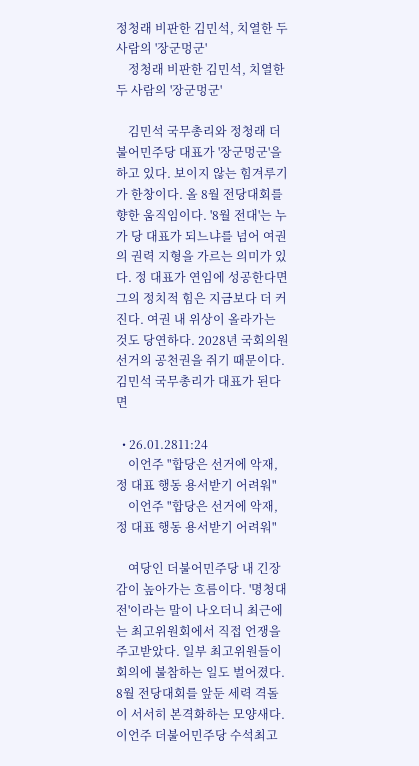정청래 비판한 김민석, 치열한 두 사람의 '장군멍군'
    정청래 비판한 김민석, 치열한 두 사람의 '장군멍군'

    김민석 국무총리와 정청래 더불어민주당 대표가 '장군멍군'을 하고 있다. 보이지 않는 힘겨루기가 한창이다. 올 8월 전당대회를 향한 움직임이다. '8월 전대'는 누가 당 대표가 되느냐를 넘어 여권의 권력 지형을 가르는 의미가 있다. 정 대표가 연임에 성공한다면 그의 정치적 힘은 지금보다 더 커진다. 여권 내 위상이 올라가는 것도 당연하다. 2028년 국회의원 선거의 공천권을 쥐기 때문이다. 김민석 국무총리가 대표가 된다면

  • 26.01.2811:24
    이언주 "합당은 선거에 악재, 정 대표 행동 용서받기 어려워"
    이언주 "합당은 선거에 악재, 정 대표 행동 용서받기 어려워"

    여당인 더불어민주당 내 긴장감이 높아가는 흐름이다. '명청대전'이라는 말이 나오더니 최근에는 최고위원회에서 직접 언쟁을 주고받았다. 일부 최고위원들이 회의에 불참하는 일도 벌어졌다. 8월 전당대회를 앞둔 세력 격돌이 서서히 본격화하는 모양새다. 이언주 더불어민주당 수석최고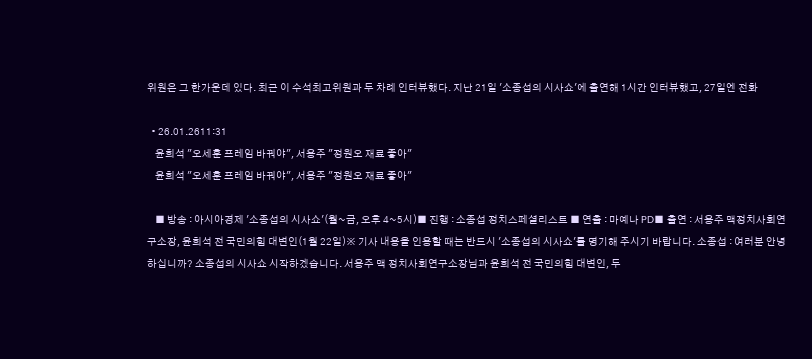위원은 그 한가운데 있다. 최근 이 수석최고위원과 두 차례 인터뷰했다. 지난 21일 '소종섭의 시사쇼'에 출연해 1시간 인터뷰했고, 27일엔 전화

  • 26.01.2611:31
    윤희석 "오세훈 프레임 바꿔야", 서용주 "정원오 재료 좋아"
    윤희석 "오세훈 프레임 바꿔야", 서용주 "정원오 재료 좋아"

    ■ 방송 : 아시아경제 '소종섭의 시사쇼'(월~금, 오후 4~5시)■ 진행 : 소종섭 정치스페셜리스트 ■ 연출 : 마예나 PD■ 출연 : 서용주 맥정치사회연구소장, 윤희석 전 국민의힘 대변인(1월 22일)※ 기사 내용을 인용할 때는 반드시 '소종섭의 시사쇼'를 명기해 주시기 바랍니다. 소종섭 : 여러분 안녕하십니까? 소종섭의 시사쇼 시작하겠습니다. 서용주 맥 정치사회연구소장님과 윤희석 전 국민의힘 대변인, 두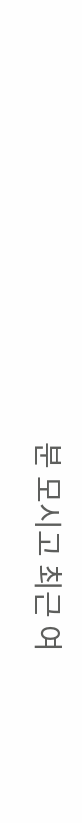분 모시고 최근 여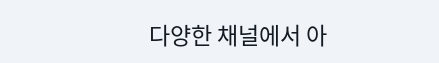다양한 채널에서 아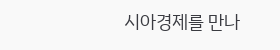시아경제를 만나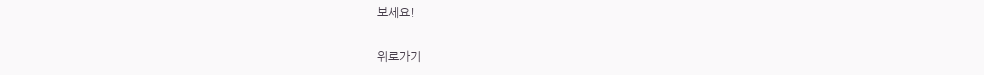보세요!

위로가기